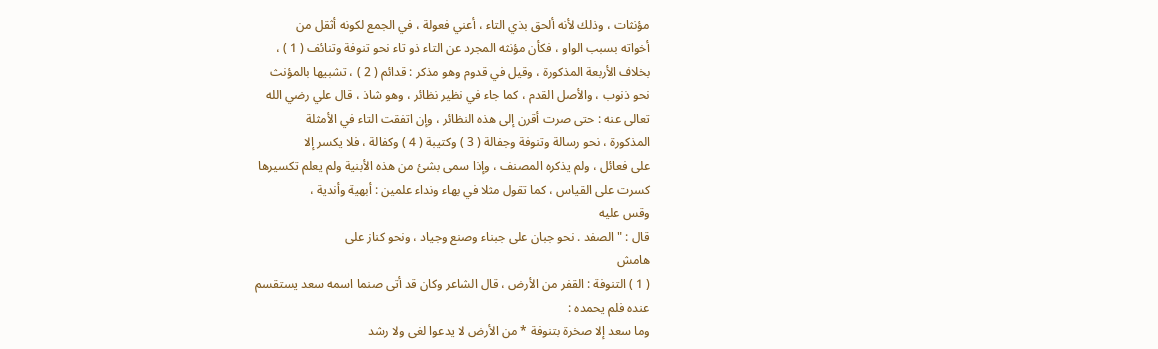مؤنثات ، وذلك لأنه ألحق بذي التاء ، أعني فعولة ، في الجمع لكونه أثقل من
أخواته بسبب الواو ، فكأن مؤنثه المجرد عن التاء ذو تاء نحو تنوفة وتنائف ( 1 ) ،
بخلاف الأربعة المذكورة ، وقيل في قدوم وهو مذكر : قدائم ( 2 ) ، تشبيها بالمؤنث
نحو ذنوب ، والأصل القدم ، كما جاء في نظير نظائر ، وهو شاذ ، قال علي رضي الله
تعالى عنه : حتى صرت أقرن إلى هذه النظائر ، وإن اتفقت التاء في الأمثلة
المذكورة ، نحو رسالة وتنوفة وجفالة ( 3 ) وكتيبة ( 4 ) وكفالة ، فلا يكسر إلا
على فعائل ، ولم يذكره المصنف ، وإذا سمى بشئ من هذه الأبنية ولم يعلم تكسيرها
كسرت على القياس ، كما تقول مثلا في بهاء ونداء علمين : أبهية وأندية ،
وقس عليه
قال : " الصفد . نحو جبان على جبناء وصنع وجياد ، ونحو كناز على
هامش
( 1 ) التنوفة : القفر من الأرض ، قال الشاعر وكان قد أتى صنما اسمه سعد يستقسم
عنده فلم يحمده :
وما سعد إلا صخرة بتنوفة * من الأرض لا يدعوا لغى ولا رشد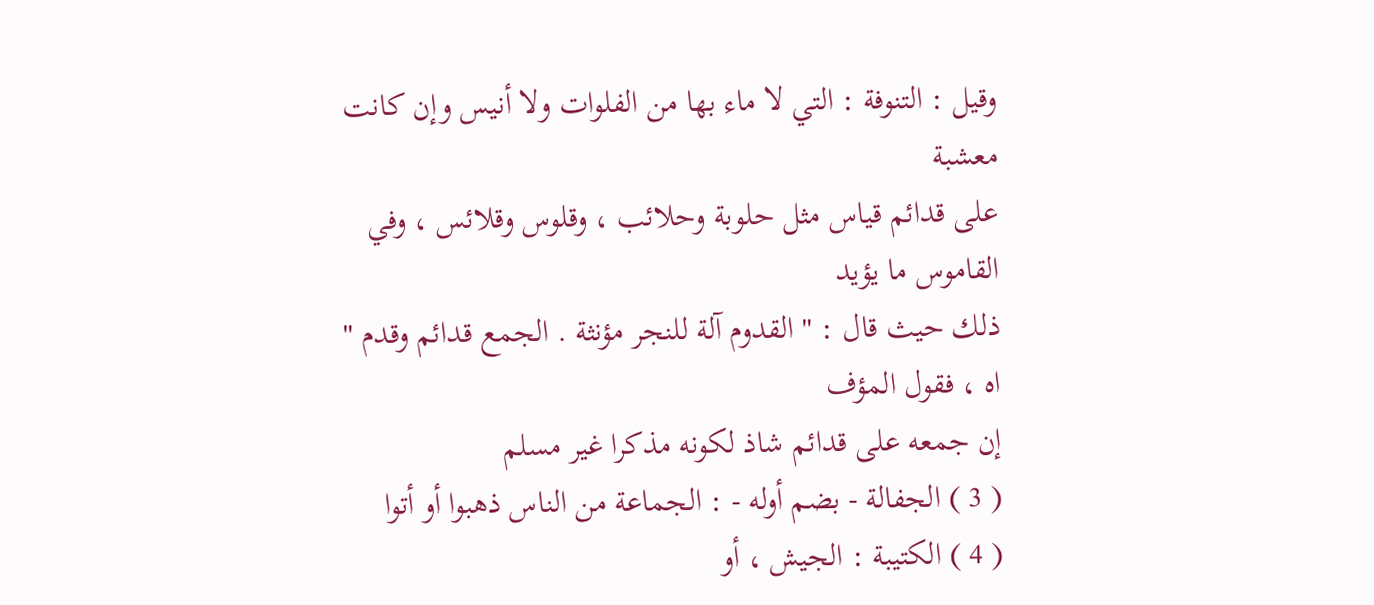وقيل : التنوفة : التي لا ماء بها من الفلوات ولا أنيس وإن كانت معشبة
على قدائم قياس مثل حلوبة وحلائب ، وقلوس وقلائس ، وفي القاموس ما يؤيد
ذلك حيث قال : " القدوم آلة للنجر مؤنثة . الجمع قدائم وقدم " اه ، فقول المؤف
إن جمعه على قدائم شاذ لكونه مذكرا غير مسلم
( 3 ) الجفالة - بضم أوله - : الجماعة من الناس ذهبوا أو أتوا
( 4 ) الكتيبة : الجيش ، أو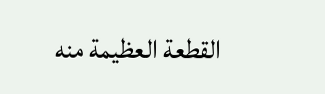القطعة العظيمة منه